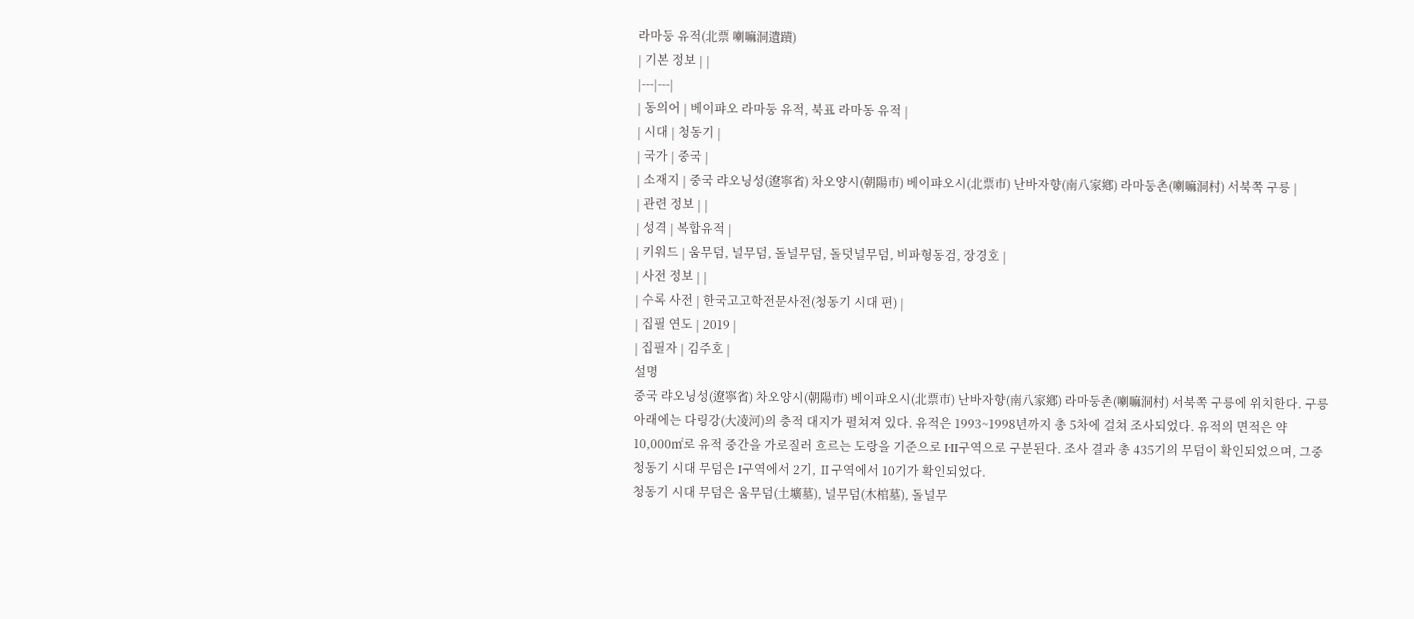라마둥 유적(北票 喇嘛洞遺蹟)
| 기본 정보 | |
|---|---|
| 동의어 | 베이퍄오 라마둥 유적, 북표 라마동 유적 |
| 시대 | 청동기 |
| 국가 | 중국 |
| 소재지 | 중국 랴오닝성(遼寧省) 차오양시(朝陽市) 베이퍄오시(北票市) 난바자향(南八家鄕) 라마둥촌(喇嘛洞村) 서북쪽 구릉 |
| 관련 정보 | |
| 성격 | 복합유적 |
| 키워드 | 움무덤, 널무덤, 돌널무덤, 돌덧널무덤, 비파형동검, 장경호 |
| 사전 정보 | |
| 수록 사전 | 한국고고학전문사전(청동기 시대 편) |
| 집필 연도 | 2019 |
| 집필자 | 김주호 |
설명
중국 랴오닝성(遼寧省) 차오양시(朝陽市) 베이퍄오시(北票市) 난바자향(南八家鄕) 라마둥촌(喇嘛洞村) 서북쪽 구릉에 위치한다. 구릉 아래에는 다링강(大凌河)의 충적 대지가 펼쳐져 있다. 유적은 1993~1998년까지 총 5차에 걸쳐 조사되었다. 유적의 면적은 약 10,000㎡로 유적 중간을 가로질러 흐르는 도랑을 기준으로 I·Ⅱ구역으로 구분된다. 조사 결과 총 435기의 무덤이 확인되었으며, 그중 청동기 시대 무덤은 I구역에서 2기, Ⅱ구역에서 10기가 확인되었다.
청동기 시대 무덤은 움무덤(土壙墓), 널무덤(木棺墓), 돌널무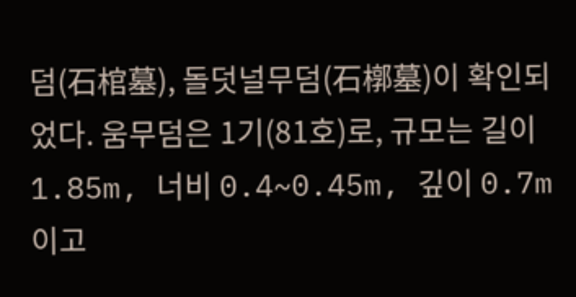덤(石棺墓), 돌덧널무덤(石槨墓)이 확인되었다. 움무덤은 1기(81호)로, 규모는 길이 1.85m, 너비 0.4~0.45m, 깊이 0.7m이고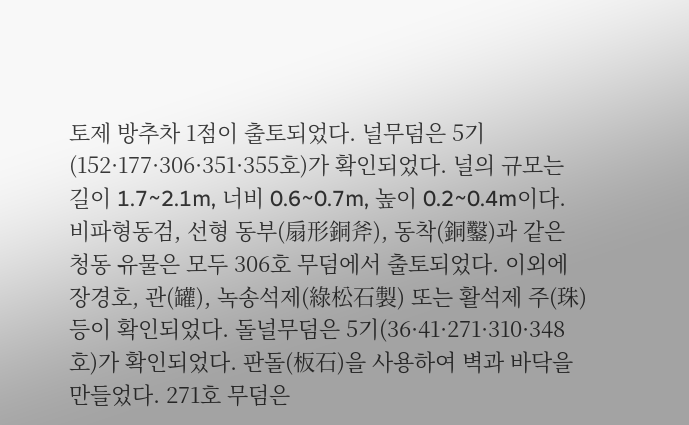토제 방추차 1점이 출토되었다. 널무덤은 5기(152·177·306·351·355호)가 확인되었다. 널의 규모는 길이 1.7~2.1m, 너비 0.6~0.7m, 높이 0.2~0.4m이다. 비파형동검, 선형 동부(扇形銅斧), 동착(銅鑿)과 같은 청동 유물은 모두 306호 무덤에서 출토되었다. 이외에 장경호, 관(罐), 녹송석제(綠松石製) 또는 활석제 주(珠) 등이 확인되었다. 돌널무덤은 5기(36·41·271·310·348호)가 확인되었다. 판돌(板石)을 사용하여 벽과 바닥을 만들었다. 271호 무덤은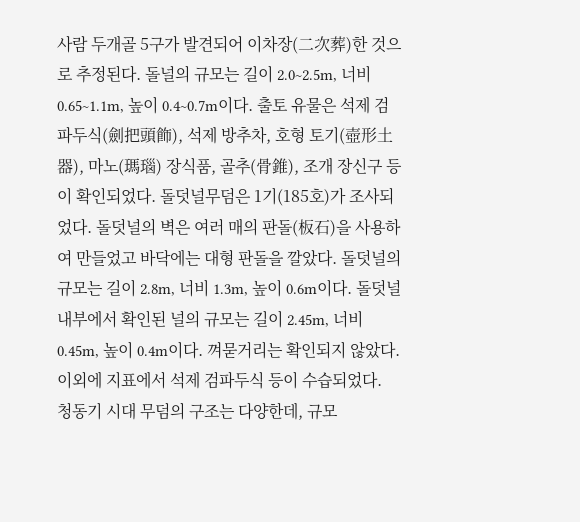사람 두개골 5구가 발견되어 이차장(二次葬)한 것으로 추정된다. 돌널의 규모는 길이 2.0~2.5m, 너비 0.65~1.1m, 높이 0.4~0.7m이다. 출토 유물은 석제 검파두식(劍把頭飾), 석제 방추차, 호형 토기(壺形土器), 마노(瑪瑙) 장식품, 골추(骨錐), 조개 장신구 등이 확인되었다. 돌덧널무덤은 1기(185호)가 조사되었다. 돌덧널의 벽은 여러 매의 판돌(板石)을 사용하여 만들었고 바닥에는 대형 판돌을 깔았다. 돌덧널의 규모는 길이 2.8m, 너비 1.3m, 높이 0.6m이다. 돌덧널 내부에서 확인된 널의 규모는 길이 2.45m, 너비 0.45m, 높이 0.4m이다. 껴묻거리는 확인되지 않았다. 이외에 지표에서 석제 검파두식 등이 수습되었다.
청동기 시대 무덤의 구조는 다양한데, 규모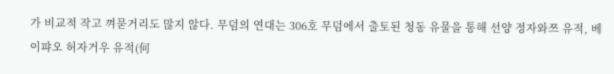가 비교적 작고 껴묻거리도 많지 않다. 무덤의 연대는 306호 무덤에서 출토된 청동 유물을 통해 선양 정자와쯔 유적, 베이퍄오 허자거우 유적(何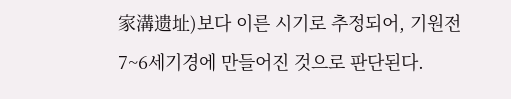家溝遗址)보다 이른 시기로 추정되어, 기원전 7~6세기경에 만들어진 것으로 판단된다.